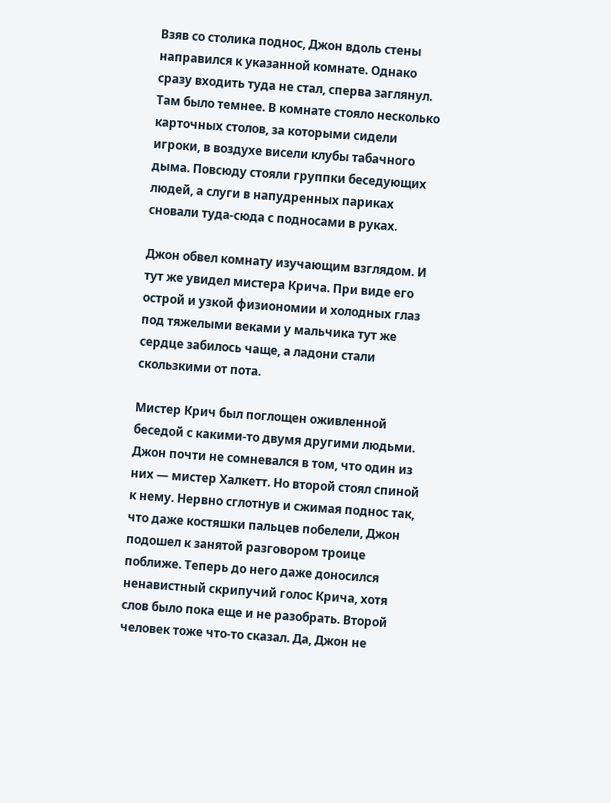Взяв со столика поднос, Джон вдоль стены направился к указанной комнате. Однако сразу входить туда не стал, сперва заглянул. Там было темнее. В комнате стояло несколько карточных столов, за которыми сидели игроки, в воздухе висели клубы табачного дыма. Повсюду стояли группки беседующих людей, а слуги в напудренных париках сновали туда-сюда с подносами в руках.

Джон обвел комнату изучающим взглядом. И тут же увидел мистера Крича. При виде его острой и узкой физиономии и холодных глаз под тяжелыми веками у мальчика тут же сердце забилось чаще, а ладони стали скользкими от пота.

Мистер Крич был поглощен оживленной беседой с какими-то двумя другими людьми. Джон почти не сомневался в том, что один из них — мистер Халкетт. Но второй стоял спиной к нему. Нервно сглотнув и сжимая поднос так, что даже костяшки пальцев побелели, Джон подошел к занятой разговором троице поближе. Теперь до него даже доносился ненавистный скрипучий голос Крича, хотя слов было пока еще и не разобрать. Второй человек тоже что-то сказал. Да, Джон не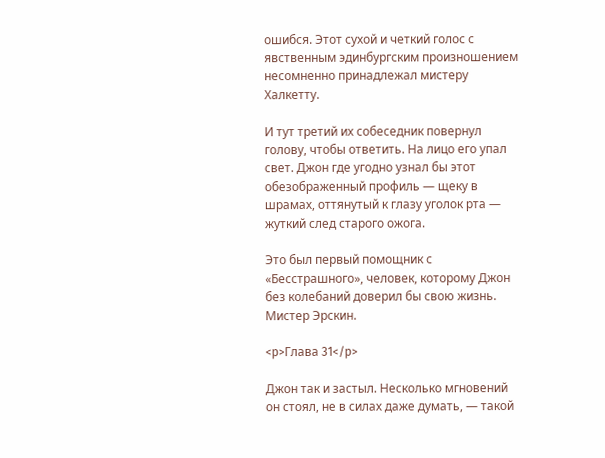ошибся. Этот сухой и четкий голос с явственным эдинбургским произношением несомненно принадлежал мистеру Халкетту.

И тут третий их собеседник повернул голову, чтобы ответить. На лицо его упал свет. Джон где угодно узнал бы этот обезображенный профиль — щеку в шрамах, оттянутый к глазу уголок рта — жуткий след старого ожога.

Это был первый помощник с «Бесстрашного», человек, которому Джон без колебаний доверил бы свою жизнь. Мистер Эрскин.

<p>Глава 31</p>

Джон так и застыл. Несколько мгновений он стоял, не в силах даже думать, — такой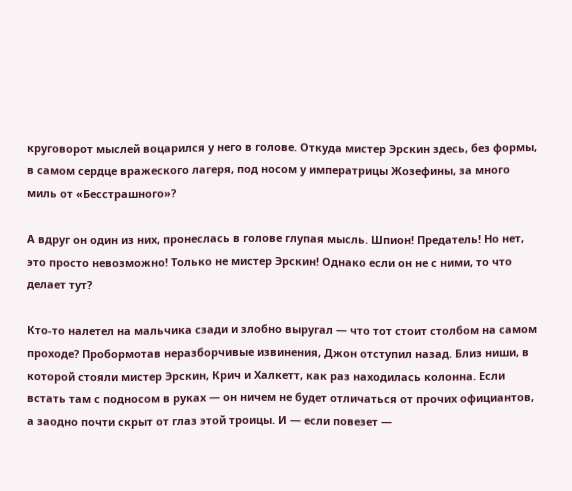круговорот мыслей воцарился у него в голове. Откуда мистер Эрскин здесь, без формы, в самом сердце вражеского лагеря, под носом у императрицы Жозефины, за много миль от «Бесстрашного»?

А вдруг он один из них, пронеслась в голове глупая мысль. Шпион! Предатель! Но нет, это просто невозможно! Только не мистер Эрскин! Однако если он не с ними, то что делает тут?

Кто-то налетел на мальчика сзади и злобно выругал — что тот стоит столбом на самом проходе? Пробормотав неразборчивые извинения, Джон отступил назад. Близ ниши, в которой стояли мистер Эрскин, Крич и Халкетт, как раз находилась колонна. Если встать там с подносом в руках — он ничем не будет отличаться от прочих официантов, а заодно почти скрыт от глаз этой троицы. И — если повезет —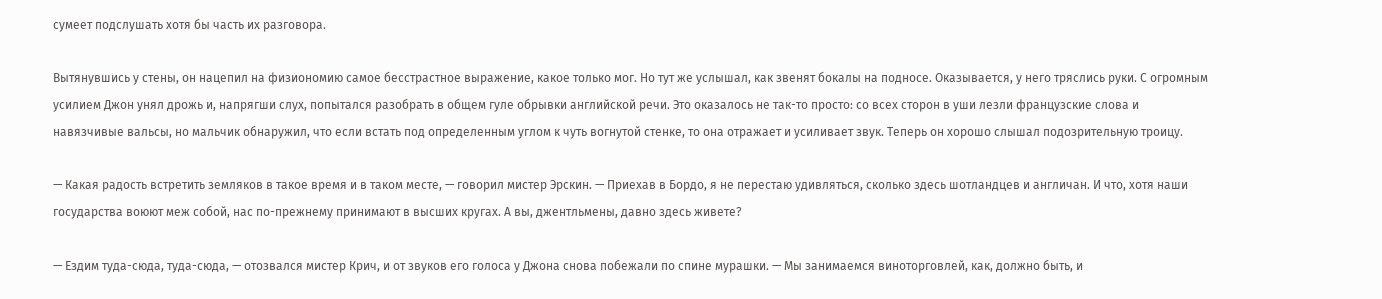сумеет подслушать хотя бы часть их разговора.

Вытянувшись у стены, он нацепил на физиономию самое бесстрастное выражение, какое только мог. Но тут же услышал, как звенят бокалы на подносе. Оказывается, у него тряслись руки. С огромным усилием Джон унял дрожь и, напрягши слух, попытался разобрать в общем гуле обрывки английской речи. Это оказалось не так-то просто: со всех сторон в уши лезли французские слова и навязчивые вальсы, но мальчик обнаружил, что если встать под определенным углом к чуть вогнутой стенке, то она отражает и усиливает звук. Теперь он хорошо слышал подозрительную троицу.

— Какая радость встретить земляков в такое время и в таком месте, — говорил мистер Эрскин. — Приехав в Бордо, я не перестаю удивляться, сколько здесь шотландцев и англичан. И что, хотя наши государства воюют меж собой, нас по-прежнему принимают в высших кругах. А вы, джентльмены, давно здесь живете?

— Ездим туда-сюда, туда-сюда, — отозвался мистер Крич, и от звуков его голоса у Джона снова побежали по спине мурашки. — Мы занимаемся виноторговлей, как, должно быть, и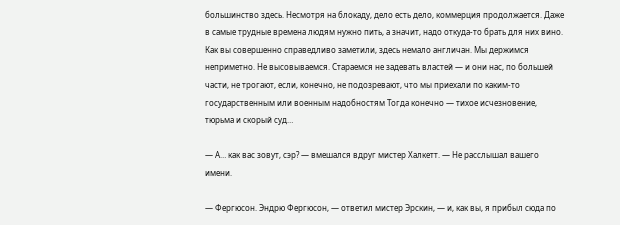большинство здесь. Несмотря на блокаду, дело есть дело, коммерция продолжается. Даже в самые трудные времена людям нужно пить, а значит, надо откуда-то брать для них вино. Как вы совершенно справедливо заметили, здесь немало англичан. Мы держимся неприметно. Не высовываемся. Стараемся не задевать властей — и они нас, по большей части, не трогают, если, конечно, не подозревают, что мы приехали по каким-то государственным или военным надобностям Тогда конечно — тихое исчезновение, тюрьма и скорый суд…

— А… как вас зовут, сэр? — вмешался вдруг мистер Халкетт. — Не расслышал вашего имени.

— Фергюсон. Эндрю Фергюсон, — ответил мистер Эрскин, — и, как вы, я прибыл сюда по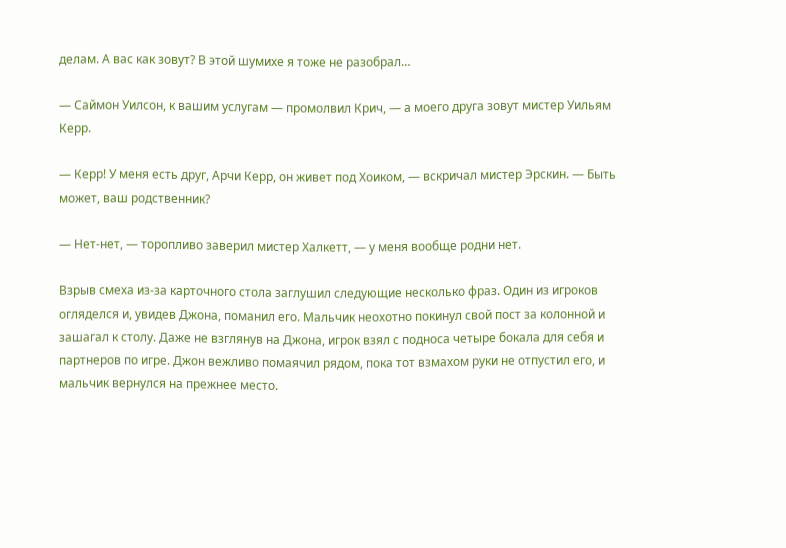делам. А вас как зовут? В этой шумихе я тоже не разобрал…

— Саймон Уилсон, к вашим услугам — промолвил Крич, — а моего друга зовут мистер Уильям Керр.

— Керр! У меня есть друг, Арчи Керр, он живет под Хоиком, — вскричал мистер Эрскин. — Быть может, ваш родственник?

— Нет-нет, — торопливо заверил мистер Халкетт, — у меня вообще родни нет.

Взрыв смеха из-за карточного стола заглушил следующие несколько фраз. Один из игроков огляделся и, увидев Джона, поманил его. Мальчик неохотно покинул свой пост за колонной и зашагал к столу. Даже не взглянув на Джона, игрок взял с подноса четыре бокала для себя и партнеров по игре. Джон вежливо помаячил рядом, пока тот взмахом руки не отпустил его, и мальчик вернулся на прежнее место.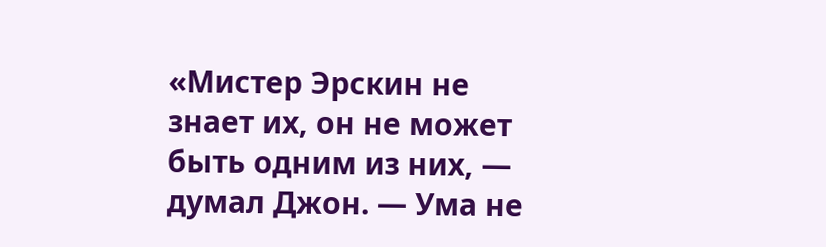«Мистер Эрскин не знает их, он не может быть одним из них, — думал Джон. — Ума не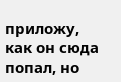приложу, как он сюда попал, но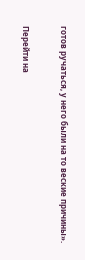готов ручаться, у него были на то веские причины».

Перейти на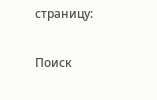страницу:

Поиск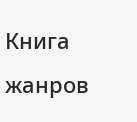Книга жанров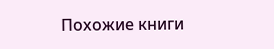Похожие книги